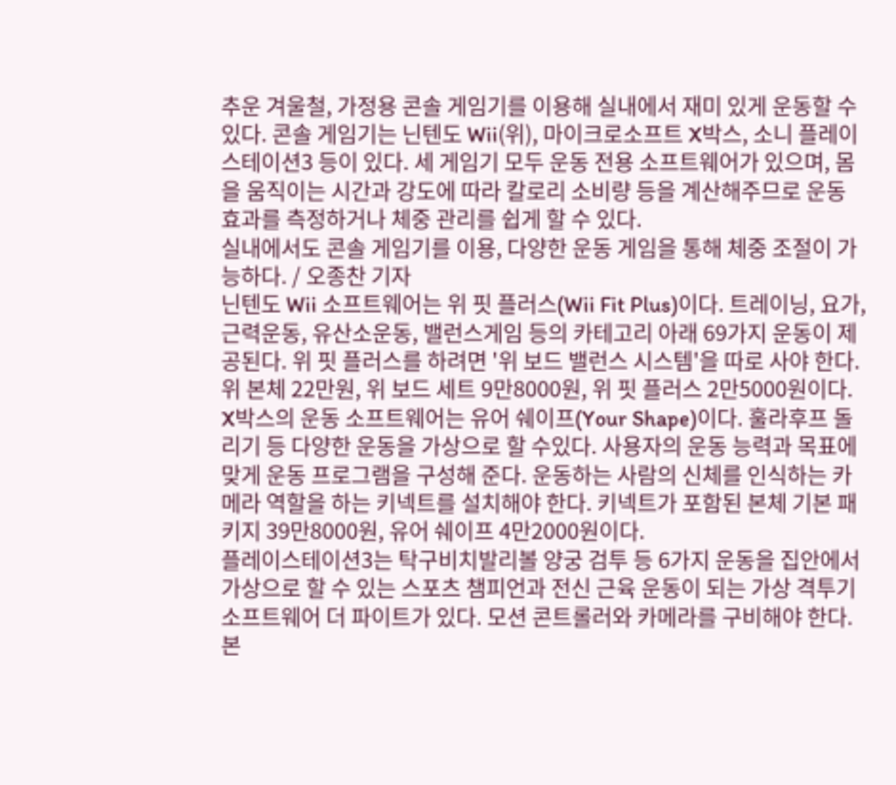추운 겨울철, 가정용 콘솔 게임기를 이용해 실내에서 재미 있게 운동할 수 있다. 콘솔 게임기는 닌텐도 Wii(위), 마이크로소프트 X박스, 소니 플레이스테이션3 등이 있다. 세 게임기 모두 운동 전용 소프트웨어가 있으며, 몸을 움직이는 시간과 강도에 따라 칼로리 소비량 등을 계산해주므로 운동 효과를 측정하거나 체중 관리를 쉽게 할 수 있다.
실내에서도 콘솔 게임기를 이용, 다양한 운동 게임을 통해 체중 조절이 가능하다. / 오종찬 기자
닌텐도 Wii 소프트웨어는 위 핏 플러스(Wii Fit Plus)이다. 트레이닝, 요가, 근력운동, 유산소운동, 밸런스게임 등의 카테고리 아래 69가지 운동이 제공된다. 위 핏 플러스를 하려면 '위 보드 밸런스 시스템'을 따로 사야 한다. 위 본체 22만원, 위 보드 세트 9만8000원, 위 핏 플러스 2만5000원이다.
X박스의 운동 소프트웨어는 유어 쉐이프(Your Shape)이다. 훌라후프 돌리기 등 다양한 운동을 가상으로 할 수있다. 사용자의 운동 능력과 목표에 맞게 운동 프로그램을 구성해 준다. 운동하는 사람의 신체를 인식하는 카메라 역할을 하는 키넥트를 설치해야 한다. 키넥트가 포함된 본체 기본 패키지 39만8000원, 유어 쉐이프 4만2000원이다.
플레이스테이션3는 탁구비치발리볼 양궁 검투 등 6가지 운동을 집안에서 가상으로 할 수 있는 스포츠 챔피언과 전신 근육 운동이 되는 가상 격투기 소프트웨어 더 파이트가 있다. 모션 콘트롤러와 카메라를 구비해야 한다. 본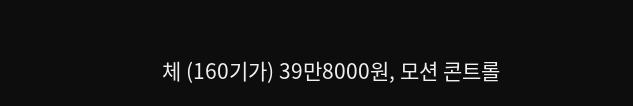체 (160기가) 39만8000원, 모션 콘트롤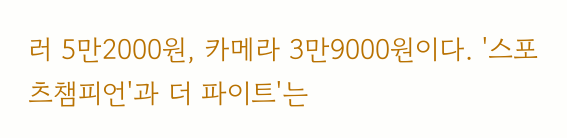러 5만2000원, 카메라 3만9000원이다. '스포츠챔피언'과 더 파이트'는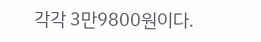각각 3만9800원이다.